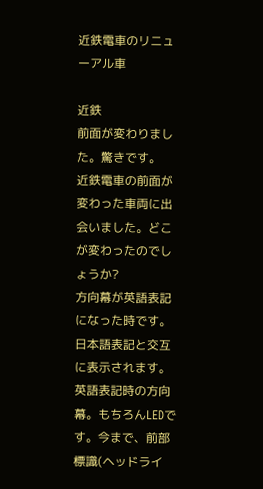近鉄電車のリニューアル車

近鉄
前面が変わりました。驚きです。
近鉄電車の前面が変わった車両に出会いました。どこが変わったのでしょうか?
方向幕が英語表記になった時です。日本語表記と交互に表示されます。
英語表記時の方向幕。もちろんLEDです。今まで、前部標識(ヘッドライ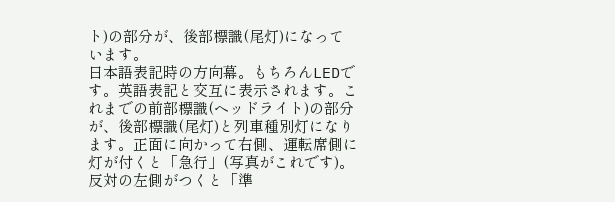ト)の部分が、後部標識(尾灯)になっています。
日本語表記時の方向幕。もちろんLEDです。英語表記と交互に表示されます。これまでの前部標識(ヘッドライト)の部分が、後部標識(尾灯)と列車種別灯になります。正面に向かって右側、運転席側に灯が付くと「急行」(写真がこれです)。反対の左側がつくと「準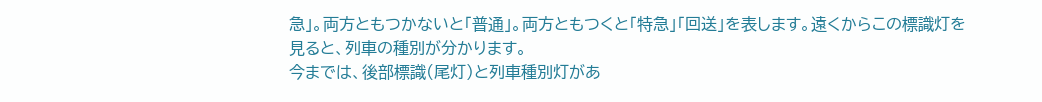急」。両方ともつかないと「普通」。両方ともつくと「特急」「回送」を表します。遠くからこの標識灯を見ると、列車の種別が分かります。
今までは、後部標識(尾灯)と列車種別灯があ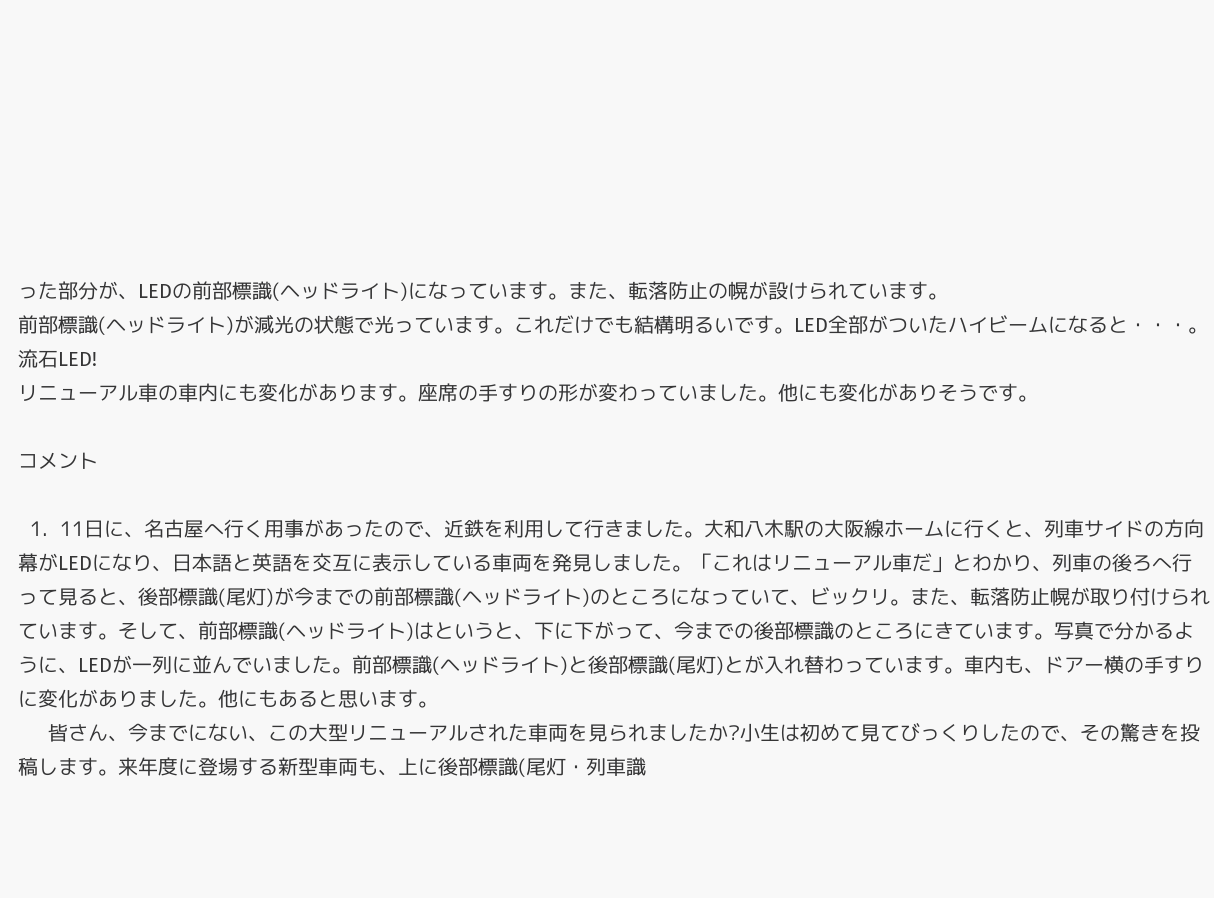った部分が、LEDの前部標識(ヘッドライト)になっています。また、転落防止の幌が設けられています。
前部標識(ヘッドライト)が減光の状態で光っています。これだけでも結構明るいです。LED全部がついたハイビームになると・・・。流石LED!
リニューアル車の車内にも変化があります。座席の手すりの形が変わっていました。他にも変化がありそうです。

コメント

  1.  11日に、名古屋へ行く用事があったので、近鉄を利用して行きました。大和八木駅の大阪線ホームに行くと、列車サイドの方向幕がLEDになり、日本語と英語を交互に表示している車両を発見しました。「これはリニューアル車だ」とわかり、列車の後ろへ行って見ると、後部標識(尾灯)が今までの前部標識(ヘッドライト)のところになっていて、ビックリ。また、転落防止幌が取り付けられています。そして、前部標識(ヘッドライト)はというと、下に下がって、今までの後部標識のところにきています。写真で分かるように、LEDが一列に並んでいました。前部標識(ヘッドライト)と後部標識(尾灯)とが入れ替わっています。車内も、ドアー横の手すりに変化がありました。他にもあると思います。
     皆さん、今までにない、この大型リニューアルされた車両を見られましたか?小生は初めて見てびっくりしたので、その驚きを投稿します。来年度に登場する新型車両も、上に後部標識(尾灯・列車識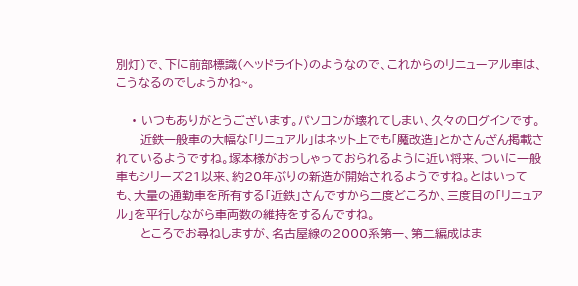別灯)で、下に前部標識(ヘッドライト)のようなので、これからのリニューアル車は、こうなるのでしょうかね~。

    • いつもありがとうございます。パソコンが壊れてしまい、久々のログインです。
      近鉄一般車の大幅な「リニュアル」はネット上でも「魔改造」とかさんざん掲載されているようですね。塚本様がおっしゃっておられるように近い将来、ついに一般車もシリーズ21以来、約20年ぶりの新造が開始されるようですね。とはいっても、大量の通勤車を所有する「近鉄」さんですから二度どころか、三度目の「リニュアル」を平行しながら車両数の維持をするんですね。
      ところでお尋ねしますが、名古屋線の2000系第一、第二編成はま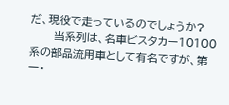だ、現役で走っているのでしょうか?
      当系列は、名車ビスタカー10100系の部品流用車として有名ですが、第一・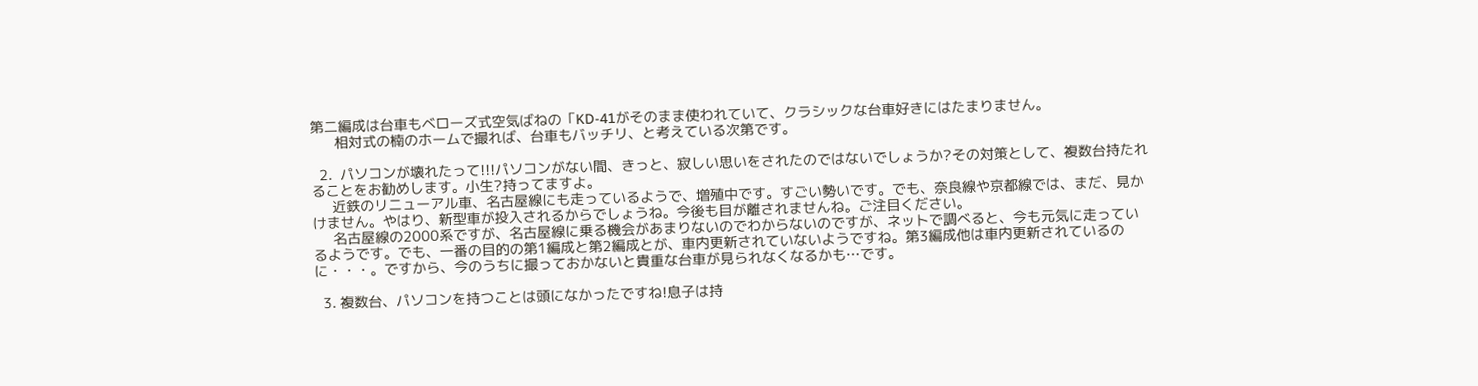第二編成は台車もベローズ式空気ばねの「KD-41がそのまま使われていて、クラシックな台車好きにはたまりません。
      相対式の楠のホームで撮れば、台車もバッチリ、と考えている次第です。

  2.  パソコンが壊れたって!!!パソコンがない間、きっと、寂しい思いをされたのではないでしょうか?その対策として、複数台持たれることをお勧めします。小生?持ってますよ。
     近鉄のリニューアル車、名古屋線にも走っているようで、増殖中です。すごい勢いです。でも、奈良線や京都線では、まだ、見かけません。やはり、新型車が投入されるからでしょうね。今後も目が離されませんね。ご注目ください。
     名古屋線の2000系ですが、名古屋線に乗る機会があまりないのでわからないのですが、ネットで調べると、今も元気に走っているようです。でも、一番の目的の第1編成と第2編成とが、車内更新されていないようですね。第3編成他は車内更新されているのに・・・。ですから、今のうちに撮っておかないと貴重な台車が見られなくなるかも…です。

  3. 複数台、パソコンを持つことは頭になかったですね!息子は持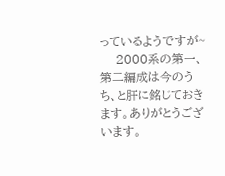っているようですが~
    2000系の第一、第二編成は今のうち、と肝に銘じておきます。ありがとうございます。